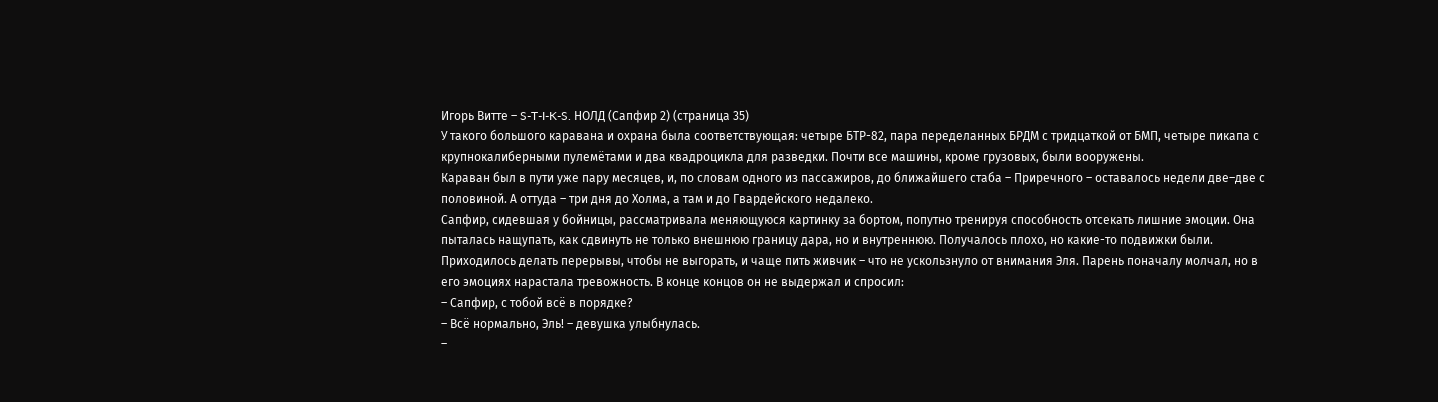Игорь Витте – S-T-I-K-S. НОЛД (Сапфир 2) (страница 35)
У такого большого каравана и охрана была соответствующая: четыре БТР-82, пара переделанных БРДМ с тридцаткой от БМП, четыре пикапа с крупнокалиберными пулемётами и два квадроцикла для разведки. Почти все машины, кроме грузовых, были вооружены.
Караван был в пути уже пару месяцев, и, по словам одного из пассажиров, до ближайшего стаба – Приречного – оставалось недели две–две с половиной. А оттуда – три дня до Холма, а там и до Гвардейского недалеко.
Сапфир, сидевшая у бойницы, рассматривала меняющуюся картинку за бортом, попутно тренируя способность отсекать лишние эмоции. Она пыталась нащупать, как сдвинуть не только внешнюю границу дара, но и внутреннюю. Получалось плохо, но какие-то подвижки были. Приходилось делать перерывы, чтобы не выгорать, и чаще пить живчик – что не ускользнуло от внимания Эля. Парень поначалу молчал, но в его эмоциях нарастала тревожность. В конце концов он не выдержал и спросил:
– Сапфир, с тобой всё в порядке?
– Всё нормально, Эль! – девушка улыбнулась.
–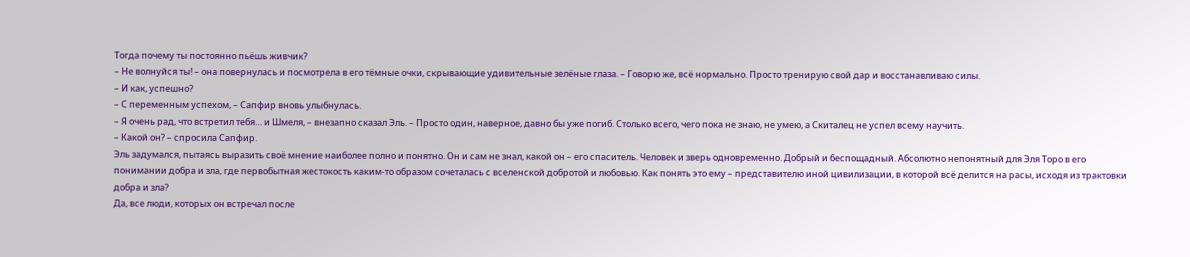Тогда почему ты постоянно пьёшь живчик?
– Не волнуйся ты! – она повернулась и посмотрела в его тёмные очки, скрывающие удивительные зелёные глаза. – Говорю же, всё нормально. Просто тренирую свой дар и восстанавливаю силы.
– И как, успешно?
– С переменным успехом, – Сапфир вновь улыбнулась.
– Я очень рад, что встретил тебя… и Шмеля, – внезапно сказал Эль. – Просто один, наверное, давно бы уже погиб. Столько всего, чего пока не знаю, не умею, а Скиталец не успел всему научить.
– Какой он? – спросила Сапфир.
Эль задумался, пытаясь выразить своё мнение наиболее полно и понятно. Он и сам не знал, какой он – его спаситель. Человек и зверь одновременно. Добрый и беспощадный. Абсолютно непонятный для Эля Торо в его понимании добра и зла, где первобытная жестокость каким-то образом сочеталась с вселенской добротой и любовью. Как понять это ему – представителю иной цивилизации, в которой всё делится на расы, исходя из трактовки добра и зла?
Да, все люди, которых он встречал после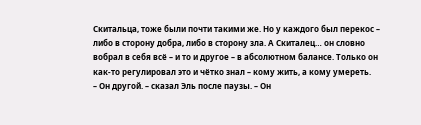Скитальца, тоже были почти такими же. Но у каждого был перекос – либо в сторону добра, либо в сторону зла. А Скиталец… он словно вобрал в себя всё – и то и другое – в абсолютном балансе. Только он как-то регулировал это и чётко знал – кому жить, а кому умереть.
– Он другой. – сказал Эль после паузы. – Он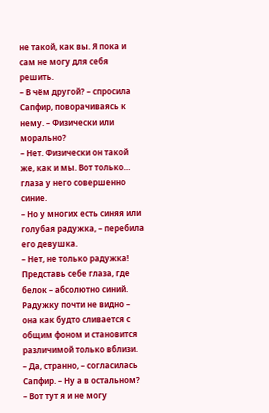не такой, как вы. Я пока и сам не могу для себя решить.
– В чём другой? – спросила Сапфир, поворачиваясь к нему. – Физически или морально?
– Нет. Физически он такой же, как и мы. Вот только… глаза у него совершенно синие.
– Но у многих есть синяя или голубая радужка, – перебила его девушка.
– Нет, не только радужка! Представь себе глаза, где белок – абсолютно синий. Радужку почти не видно – она как будто сливается с общим фоном и становится различимой только вблизи.
– Да, странно, – согласилась Сапфир. – Ну а в остальном?
– Вот тут я и не могу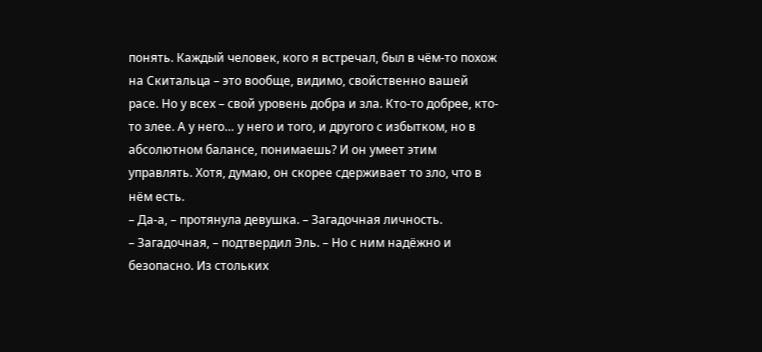понять. Каждый человек, кого я встречал, был в чём-то похож на Скитальца – это вообще, видимо, свойственно вашей расе. Но у всех – свой уровень добра и зла. Кто-то добрее, кто-то злее. А у него… у него и того, и другого с избытком, но в абсолютном балансе, понимаешь? И он умеет этим управлять. Хотя, думаю, он скорее сдерживает то зло, что в нём есть.
– Да-а, – протянула девушка. – Загадочная личность.
– Загадочная, – подтвердил Эль. – Но с ним надёжно и безопасно. Из стольких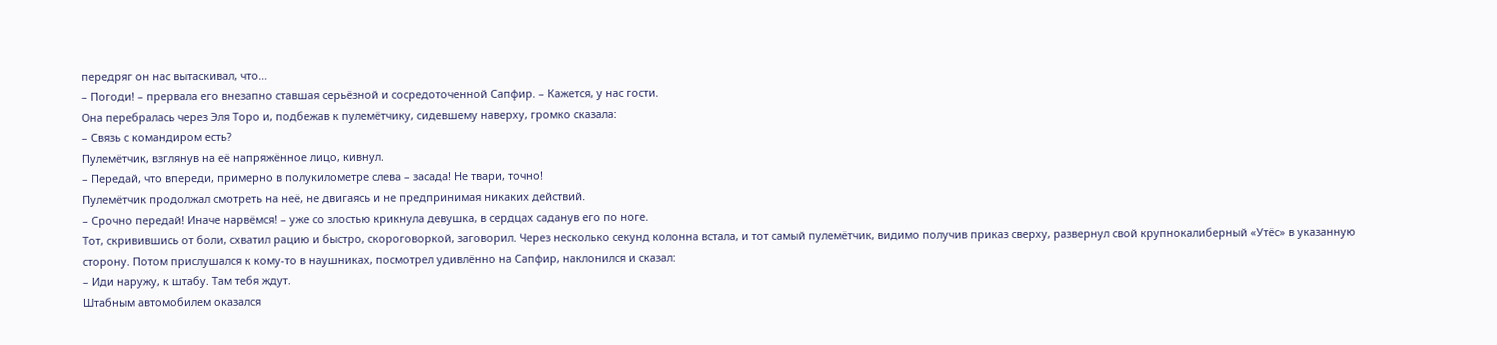передряг он нас вытаскивал, что…
– Погоди! – прервала его внезапно ставшая серьёзной и сосредоточенной Сапфир. – Кажется, у нас гости.
Она перебралась через Эля Торо и, подбежав к пулемётчику, сидевшему наверху, громко сказала:
– Связь с командиром есть?
Пулемётчик, взглянув на её напряжённое лицо, кивнул.
– Передай, что впереди, примерно в полукилометре слева – засада! Не твари, точно!
Пулемётчик продолжал смотреть на неё, не двигаясь и не предпринимая никаких действий.
– Срочно передай! Иначе нарвёмся! – уже со злостью крикнула девушка, в сердцах саданув его по ноге.
Тот, скривившись от боли, схватил рацию и быстро, скороговоркой, заговорил. Через несколько секунд колонна встала, и тот самый пулемётчик, видимо получив приказ сверху, развернул свой крупнокалиберный «Утёс» в указанную сторону. Потом прислушался к кому-то в наушниках, посмотрел удивлённо на Сапфир, наклонился и сказал:
– Иди наружу, к штабу. Там тебя ждут.
Штабным автомобилем оказался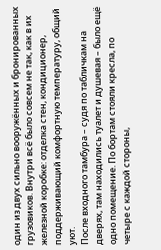один из двух сильно вооружённых и бронированных грузовиков. Внутри всё было совсем не так, как в их железной коробке: отделка стен, кондиционер, поддерживающий комфортную температуру, общий уют.
После входного тамбура – судя по табличкам на дверях, там находились туалет и душевая – было ещё одно помещение. По бортам стояли кресла, по четыре с каждой стороны,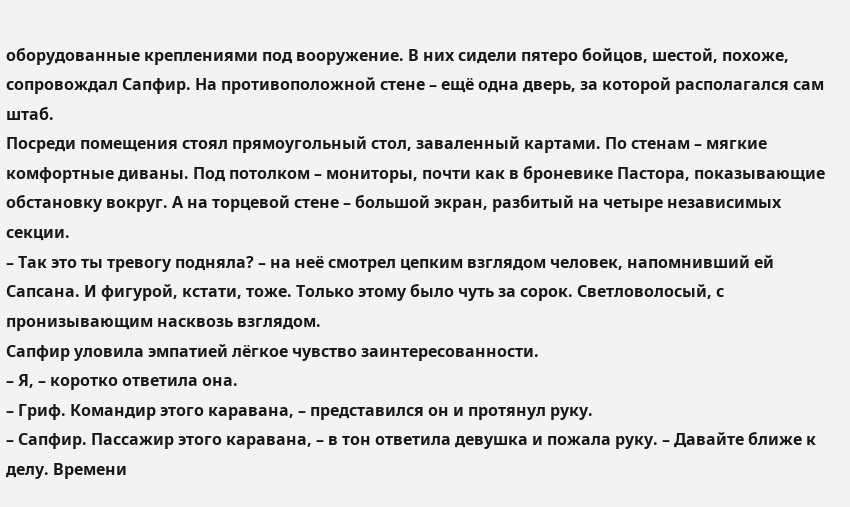оборудованные креплениями под вооружение. В них сидели пятеро бойцов, шестой, похоже, сопровождал Сапфир. На противоположной стене – ещё одна дверь, за которой располагался сам штаб.
Посреди помещения стоял прямоугольный стол, заваленный картами. По стенам – мягкие комфортные диваны. Под потолком – мониторы, почти как в броневике Пастора, показывающие обстановку вокруг. А на торцевой стене – большой экран, разбитый на четыре независимых секции.
– Так это ты тревогу подняла? – на неё смотрел цепким взглядом человек, напомнивший ей Сапсана. И фигурой, кстати, тоже. Только этому было чуть за сорок. Светловолосый, с пронизывающим насквозь взглядом.
Сапфир уловила эмпатией лёгкое чувство заинтересованности.
– Я, – коротко ответила она.
– Гриф. Командир этого каравана, – представился он и протянул руку.
– Сапфир. Пассажир этого каравана, – в тон ответила девушка и пожала руку. – Давайте ближе к делу. Времени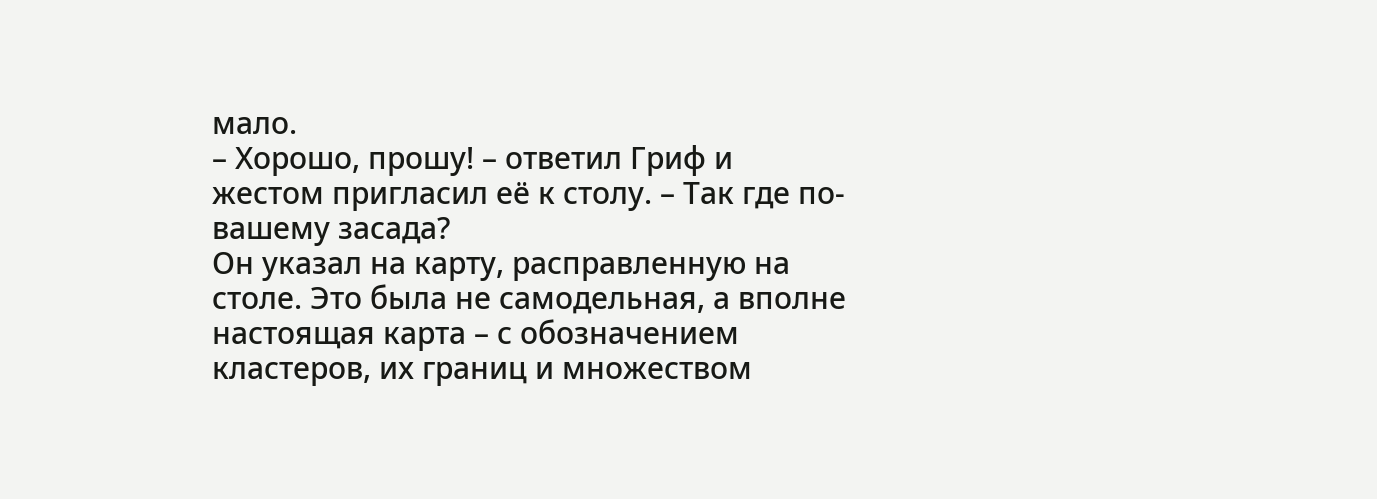мало.
– Хорошо, прошу! – ответил Гриф и жестом пригласил её к столу. – Так где по-вашему засада?
Он указал на карту, расправленную на столе. Это была не самодельная, а вполне настоящая карта – с обозначением кластеров, их границ и множеством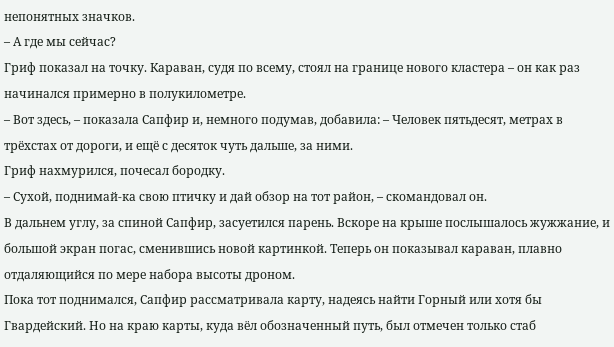непонятных значков.
– А где мы сейчас?
Гриф показал на точку. Караван, судя по всему, стоял на границе нового кластера – он как раз начинался примерно в полукилометре.
– Вот здесь, – показала Сапфир и, немного подумав, добавила: – Человек пятьдесят, метрах в трёхстах от дороги, и ещё с десяток чуть дальше, за ними.
Гриф нахмурился, почесал бородку.
– Сухой, поднимай-ка свою птичку и дай обзор на тот район, – скомандовал он.
В дальнем углу, за спиной Сапфир, засуетился парень. Вскоре на крыше послышалось жужжание, и большой экран погас, сменившись новой картинкой. Теперь он показывал караван, плавно отдаляющийся по мере набора высоты дроном.
Пока тот поднимался, Сапфир рассматривала карту, надеясь найти Горный или хотя бы Гвардейский. Но на краю карты, куда вёл обозначенный путь, был отмечен только стаб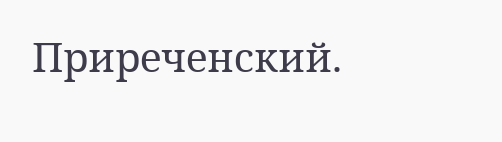Приреченский.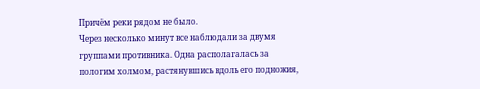Причём реки рядом не было.
Через несколько минут все наблюдали за двумя группами противника. Одна располагалась за пологим холмом, растянувшись вдоль его подножия,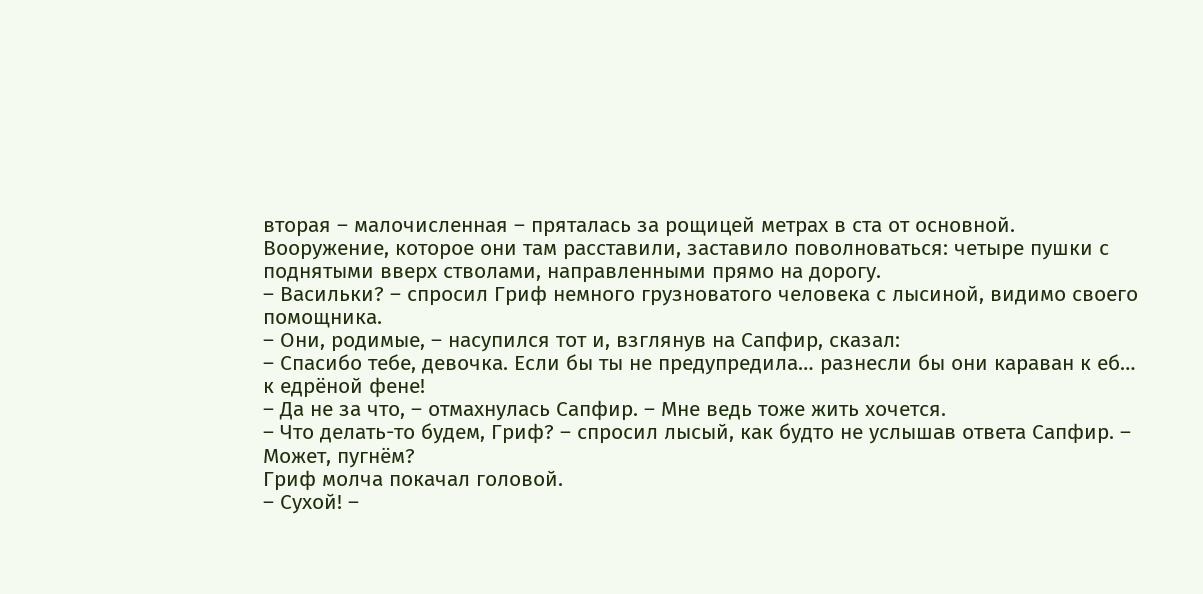вторая – малочисленная – пряталась за рощицей метрах в ста от основной.
Вооружение, которое они там расставили, заставило поволноваться: четыре пушки с поднятыми вверх стволами, направленными прямо на дорогу.
– Васильки? – спросил Гриф немного грузноватого человека с лысиной, видимо своего помощника.
– Они, родимые, – насупился тот и, взглянув на Сапфир, сказал:
– Спасибо тебе, девочка. Если бы ты не предупредила… разнесли бы они караван к еб… к едрёной фене!
– Да не за что, – отмахнулась Сапфир. – Мне ведь тоже жить хочется.
– Что делать-то будем, Гриф? – спросил лысый, как будто не услышав ответа Сапфир. – Может, пугнём?
Гриф молча покачал головой.
– Сухой! –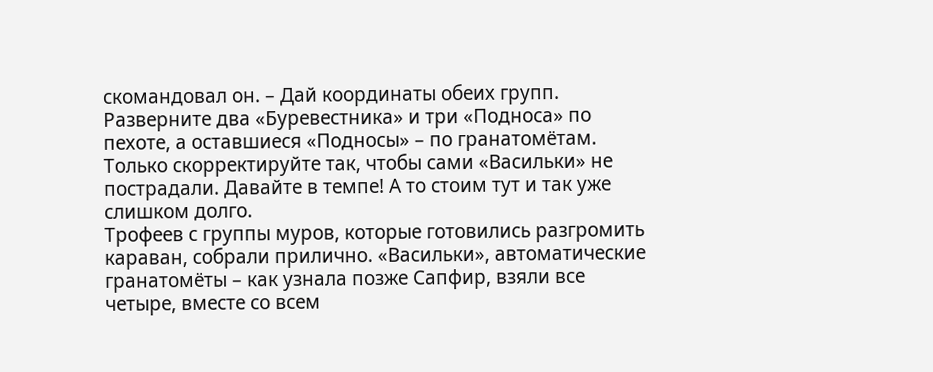скомандовал он. – Дай координаты обеих групп. Разверните два «Буревестника» и три «Подноса» по пехоте, а оставшиеся «Подносы» – по гранатомётам. Только скорректируйте так, чтобы сами «Васильки» не пострадали. Давайте в темпе! А то стоим тут и так уже слишком долго.
Трофеев с группы муров, которые готовились разгромить караван, собрали прилично. «Васильки», автоматические гранатомёты – как узнала позже Сапфир, взяли все четыре, вместе со всем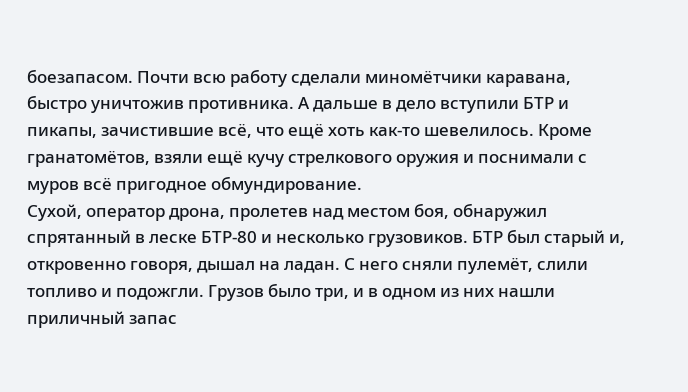боезапасом. Почти всю работу сделали миномётчики каравана, быстро уничтожив противника. А дальше в дело вступили БТР и пикапы, зачистившие всё, что ещё хоть как-то шевелилось. Кроме гранатомётов, взяли ещё кучу стрелкового оружия и поснимали с муров всё пригодное обмундирование.
Сухой, оператор дрона, пролетев над местом боя, обнаружил спрятанный в леске БТР-80 и несколько грузовиков. БТР был старый и, откровенно говоря, дышал на ладан. С него сняли пулемёт, слили топливо и подожгли. Грузов было три, и в одном из них нашли приличный запас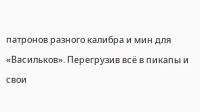патронов разного калибра и мин для «Васильков». Перегрузив всё в пикапы и свои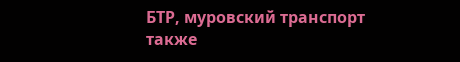БТР, муровский транспорт также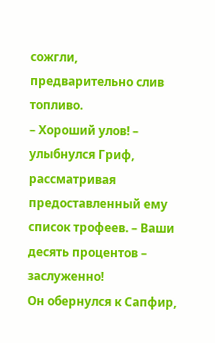сожгли, предварительно слив топливо.
– Хороший улов! – улыбнулся Гриф, рассматривая предоставленный ему список трофеев. – Ваши десять процентов – заслуженно!
Он обернулся к Сапфир,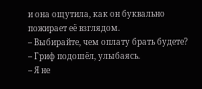и она ощутила, как он буквально пожирает её взглядом.
– Выбирайте, чем оплату брать будете? – Гриф подошёл, улыбаясь.
– Я не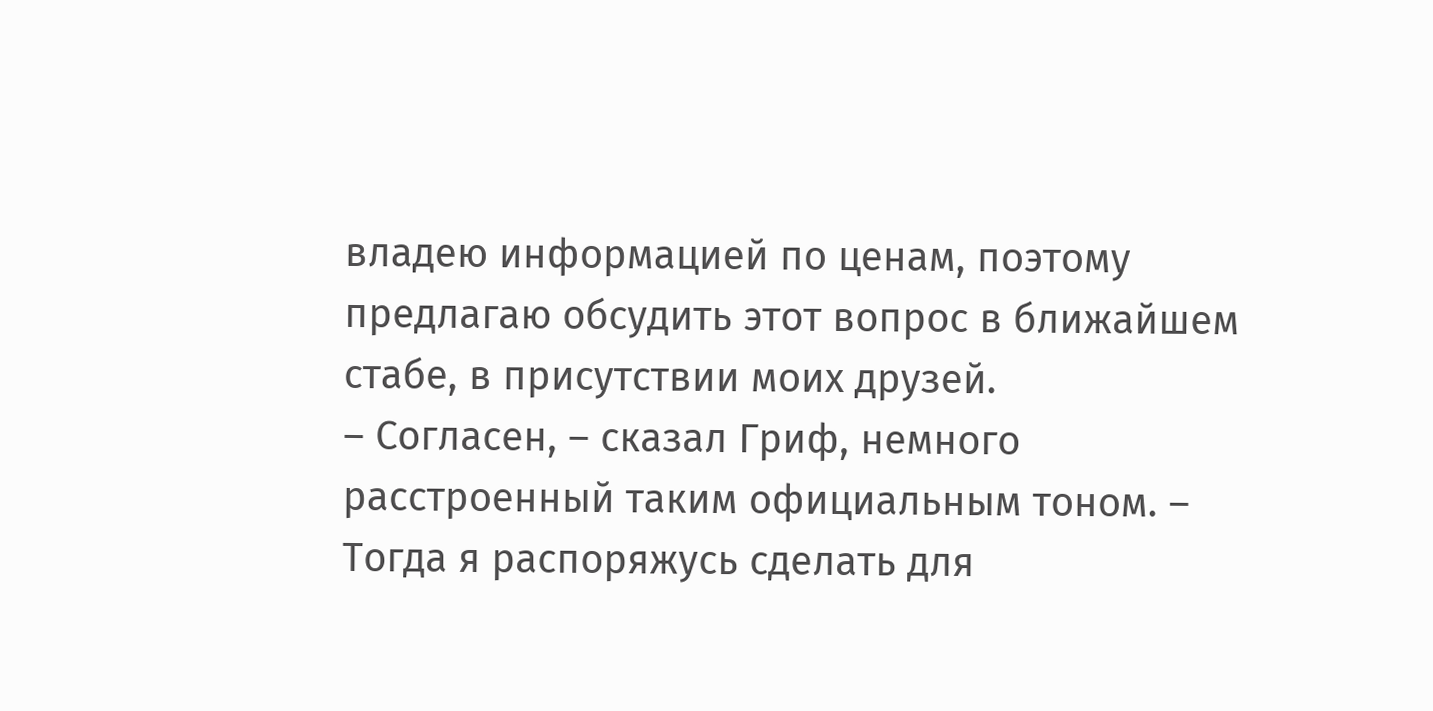владею информацией по ценам, поэтому предлагаю обсудить этот вопрос в ближайшем стабе, в присутствии моих друзей.
– Согласен, – сказал Гриф, немного расстроенный таким официальным тоном. – Тогда я распоряжусь сделать для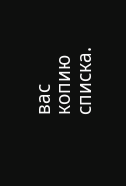вас копию списка.